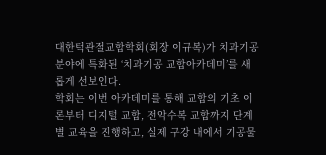대한턱관절교합학회(회장 이규복)가 치과기공 분야에 특화된 ‘치과기공 교합아카데미’를 새롭게 선보인다.
학회는 이번 아카데미를 통해 교합의 기초 이론부터 디지털 교합, 전악수복 교합까지 단계별 교육을 진행하고, 실제 구강 내에서 기공물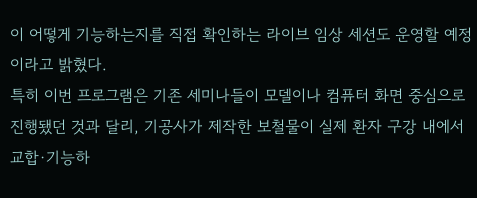이 어떻게 기능하는지를 직접 확인하는 라이브 임상 세션도 운영할 예정이라고 밝혔다.
특히 이번 프로그램은 기존 세미나들이 모델이나 컴퓨터 화면 중심으로 진행됐던 것과 달리, 기공사가 제작한 보철물이 실제 환자 구강 내에서 교합·기능하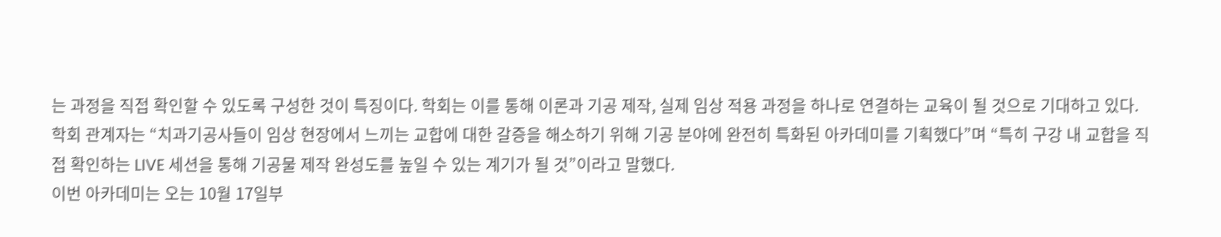는 과정을 직접 확인할 수 있도록 구성한 것이 특징이다. 학회는 이를 통해 이론과 기공 제작, 실제 임상 적용 과정을 하나로 연결하는 교육이 될 것으로 기대하고 있다.
학회 관계자는 “치과기공사들이 임상 현장에서 느끼는 교합에 대한 갈증을 해소하기 위해 기공 분야에 완전히 특화된 아카데미를 기획했다”며 “특히 구강 내 교합을 직접 확인하는 LIVE 세션을 통해 기공물 제작 완성도를 높일 수 있는 계기가 될 것”이라고 말했다.
이번 아카데미는 오는 10월 17일부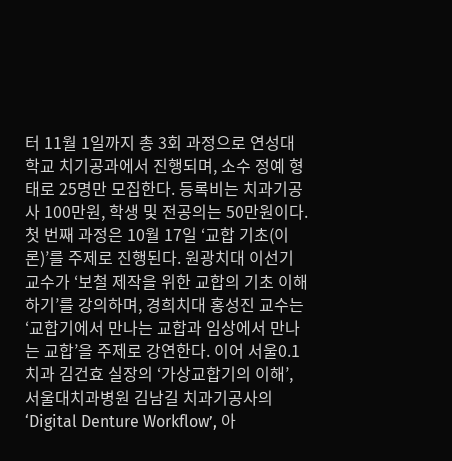터 11월 1일까지 총 3회 과정으로 연성대학교 치기공과에서 진행되며, 소수 정예 형태로 25명만 모집한다. 등록비는 치과기공사 100만원, 학생 및 전공의는 50만원이다.
첫 번째 과정은 10월 17일 ‘교합 기초(이론)’를 주제로 진행된다. 원광치대 이선기 교수가 ‘보철 제작을 위한 교합의 기초 이해하기’를 강의하며, 경희치대 홍성진 교수는 ‘교합기에서 만나는 교합과 임상에서 만나는 교합’을 주제로 강연한다. 이어 서울0.1치과 김건효 실장의 ‘가상교합기의 이해’, 서울대치과병원 김남길 치과기공사의 ‘Digital Denture Workflow’, 아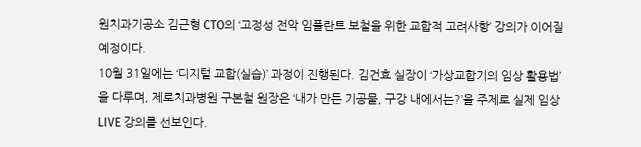원치과기공소 김근형 CTO의 ‘고정성 전악 임플란트 보철을 위한 교합적 고려사항’ 강의가 이어질 예정이다.
10월 31일에는 ‘디지털 교합(실습)’ 과정이 진행된다. 김건효 실장이 ‘가상교합기의 임상 활용법’을 다루며, 제로치과병원 구본철 원장은 ‘내가 만든 기공물, 구강 내에서는?’을 주제로 실제 임상 LIVE 강의를 선보인다.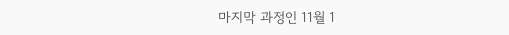마지막 과정인 11월 1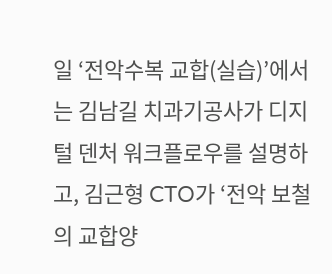일 ‘전악수복 교합(실습)’에서는 김남길 치과기공사가 디지털 덴처 워크플로우를 설명하고, 김근형 CTO가 ‘전악 보철의 교합양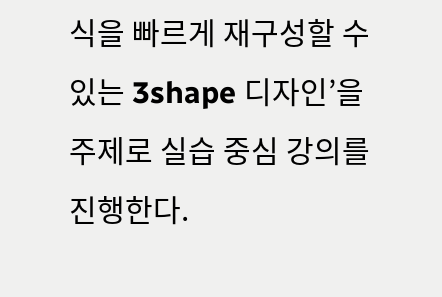식을 빠르게 재구성할 수 있는 3shape 디자인’을 주제로 실습 중심 강의를 진행한다.